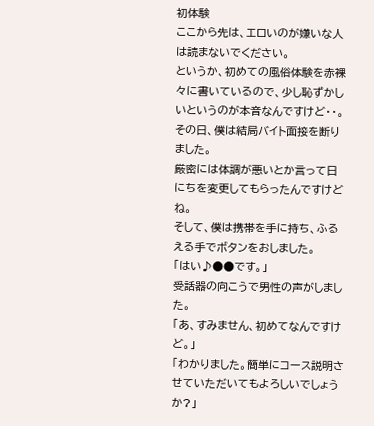初体験
ここから先は、エロいのが嫌いな人は読まないでください。
というか、初めての風俗体験を赤裸々に書いているので、少し恥ずかしいというのが本音なんですけど・・。
その日、僕は結局バイト面接を断りました。
厳密には体調が悪いとか言って日にちを変更してもらったんですけどね。
そして、僕は携帯を手に持ち、ふるえる手でボタンをおしました。
「はい♪●●です。」
受話器の向こうで男性の声がしました。
「あ、すみません、初めてなんですけど。」
「わかりました。簡単にコース説明させていただいてもよろしいでしょうか?」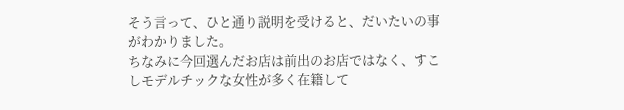そう言って、ひと通り説明を受けると、だいたいの事がわかりました。
ちなみに今回選んだお店は前出のお店ではなく、すこしモデルチックな女性が多く在籍して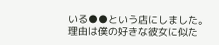いる●●という店にしました。
理由は僕の好きな彼女に似た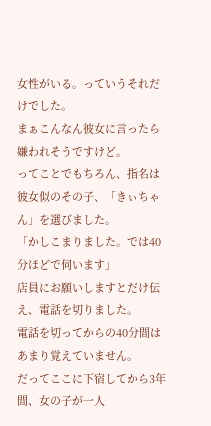女性がいる。っていうそれだけでした。
まぁこんなん彼女に言ったら嫌われそうですけど。
ってことでもちろん、指名は彼女似のその子、「きぃちゃん」を選びました。
「かしこまりました。では40分ほどで伺います」
店員にお願いしますとだけ伝え、電話を切りました。
電話を切ってからの40分間はあまり覚えていません。
だってここに下宿してから3年間、女の子が一人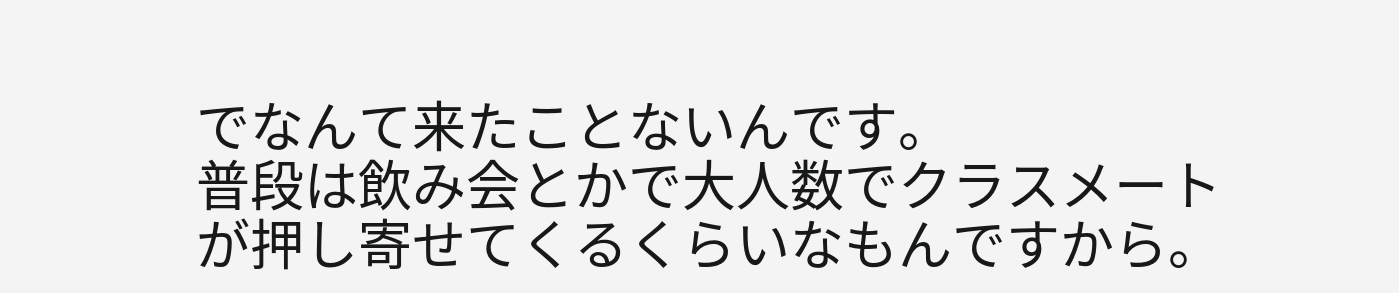でなんて来たことないんです。
普段は飲み会とかで大人数でクラスメートが押し寄せてくるくらいなもんですから。